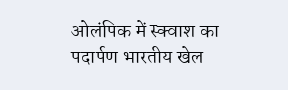ओलंपिक में स्क्वाश का पदार्पण भारतीय खेल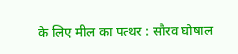के लिए मील का पत्थर : सौरव घोषाल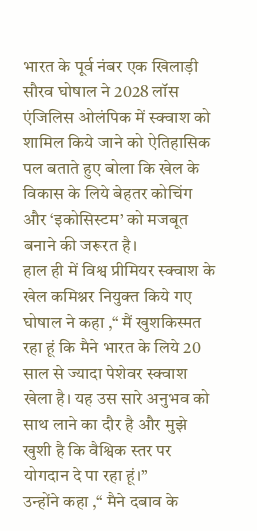भारत के पूर्व नंबर एक खिलाड़ी सौरव घोषाल ने 2028 लॉस एंजिलिस ओलंपिक में स्क्वाश को शामिल किये जाने को ऐतिहासिक पल बताते हुए बोला कि खेल के विकास के लिये बेहतर कोचिंग और ‘इकोसिस्टम’ को मजबूत बनाने की जरूरत है।
हाल ही में विश्व प्रीमियर स्क्वाश के खेल कमिश्नर नियुक्त किये गए घोषाल ने कहा ,‘‘ मैं खुशकिस्मत रहा हूं कि मैने भारत के लिये 20 साल से ज्यादा पेशेवर स्क्वाश खेला है। यह उस सारे अनुभव को साथ लाने का दौर है और मुझे खुशी है कि वैश्विक स्तर पर योगदान दे पा रहा हूं।’’
उन्होंने कहा ,‘‘ मैने दबाव के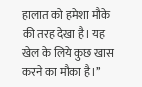हालात को हमेशा मौके की तरह देखा है। यह खेल के लिये कुछ खास करने का मौका है।’’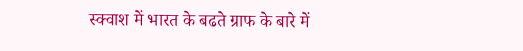स्क्वाश में भारत के बढते ग्राफ के बारे में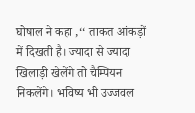घोषाल ने कहा ,‘‘ ताकत आंकड़ों में दिखती है। ज्यादा से ज्यादा खिलाड़ी खेलेंगे तो चैम्पियन निकलेंगे। भविष्य भी उज्जवल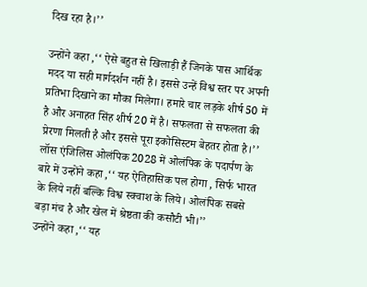दिख रहा है।’’

उन्होंने कहा ,‘‘ ऐसे बहुत से खिलाड़ी हैं जिनके पास आर्थिक मदद या सही मार्गदर्शन नहीं है। इससे उन्हें विश्व स्तर पर अपनी प्रतिभा दिखाने का मौका मिलेगा। हमारे चार लड़के शीर्ष 50 में है और अनाहत सिंह शीर्ष 20 में है। सफलता से सफलता की प्रेरणा मिलती है और इससे पूरा इकोसिस्टम बेहतर होता है।’’
लॉस एंजिलिस ओलंपिक 2028 में ओलंपिक के पदार्पण के बारे में उन्होंने कहा ,‘‘ यह ऐतिहासिक पल होगा , सिर्फ भारत के लिये नहीं बल्कि विश्व स्क्वाश के लिये। ओलंपिक सबसे बड़ा मंच है और खेल में श्रेष्ठता की कसौटी भी।’’
उन्होंने कहा ,‘‘ यह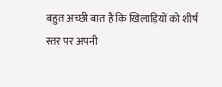बहुत अच्छी बात है कि खिलाड़ियों को शीर्ष स्तर पर अपनी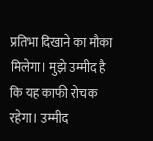प्रतिभा दिखाने का मौका मिलेगा। मुझे उम्मीद है कि यह काफी रोचक रहेगा। उम्मीद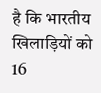है कि भारतीय खिलाड़ियों को 16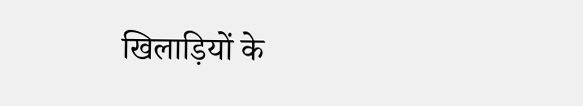खिलाड़ियों के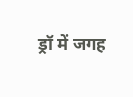ड्रॉ में जगह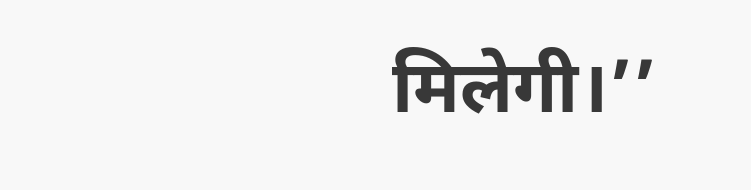मिलेगी।’’